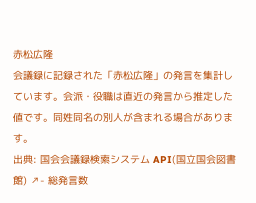赤松広隆
会議録に記録された「赤松広隆」の発言を集計しています。会派・役職は直近の発言から推定した値です。同姓同名の別人が含まれる場合があります。
出典: 国会会議録検索システム API(国立国会図書館) ↗- 総発言数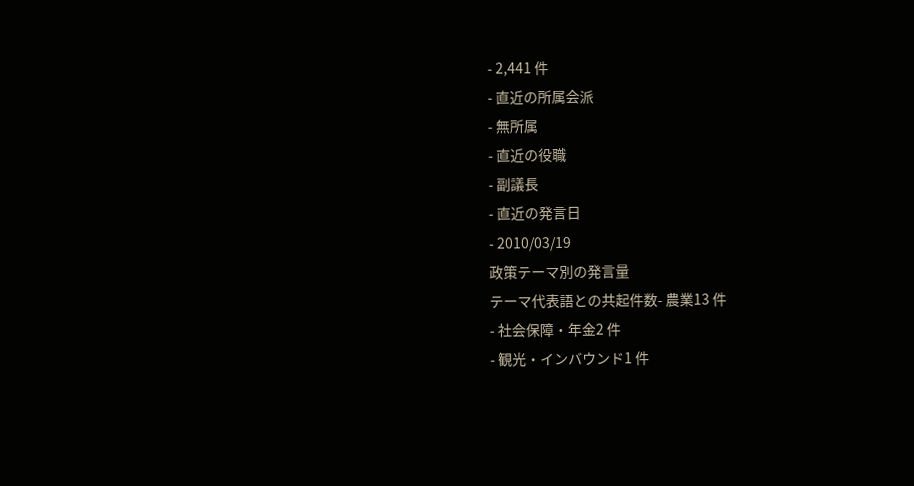- 2,441 件
- 直近の所属会派
- 無所属
- 直近の役職
- 副議長
- 直近の発言日
- 2010/03/19
政策テーマ別の発言量
テーマ代表語との共起件数- 農業13 件
- 社会保障・年金2 件
- 観光・インバウンド1 件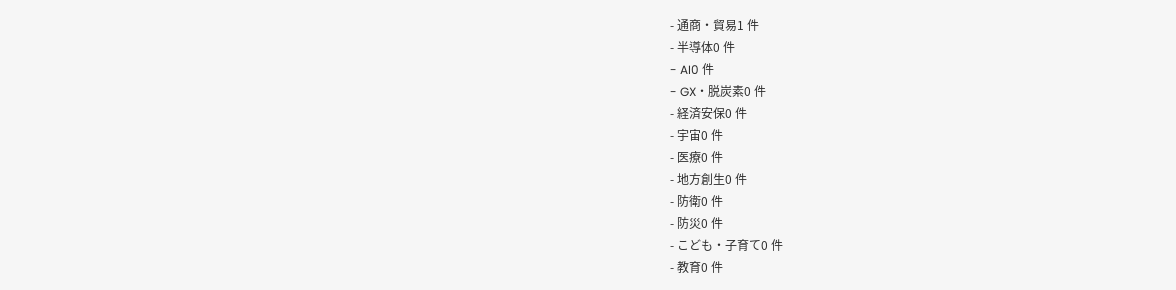- 通商・貿易1 件
- 半導体0 件
- AI0 件
- GX・脱炭素0 件
- 経済安保0 件
- 宇宙0 件
- 医療0 件
- 地方創生0 件
- 防衛0 件
- 防災0 件
- こども・子育て0 件
- 教育0 件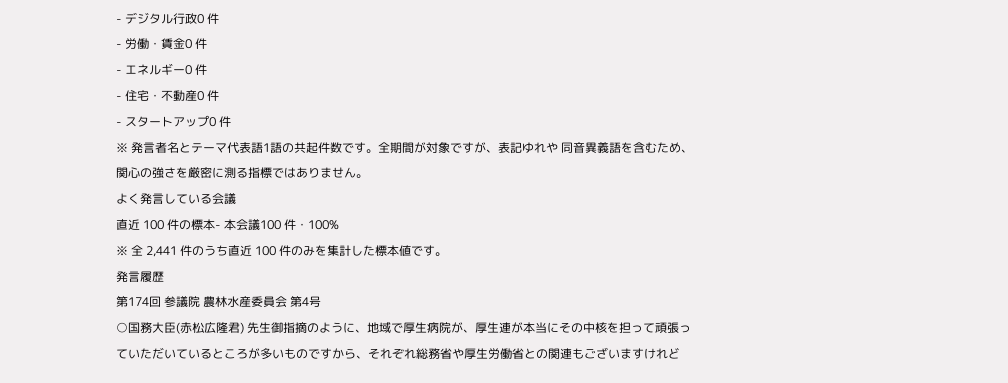- デジタル行政0 件
- 労働・賃金0 件
- エネルギー0 件
- 住宅・不動産0 件
- スタートアップ0 件
※ 発言者名とテーマ代表語1語の共起件数です。全期間が対象ですが、表記ゆれや 同音異義語を含むため、関心の強さを厳密に測る指標ではありません。
よく発言している会議
直近 100 件の標本- 本会議100 件・100%
※ 全 2,441 件のうち直近 100 件のみを集計した標本値です。
発言履歴
第174回 参議院 農林水産委員会 第4号
○国務大臣(赤松広隆君) 先生御指摘のように、地域で厚生病院が、厚生連が本当にその中核を担って頑張っていただいているところが多いものですから、それぞれ総務省や厚生労働省との関連もございますけれど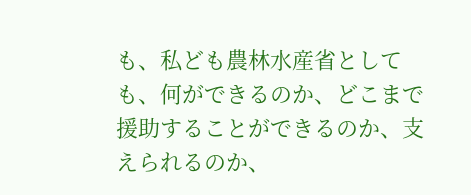も、私ども農林水産省としても、何ができるのか、どこまで援助することができるのか、支えられるのか、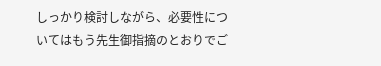しっかり検討しながら、必要性についてはもう先生御指摘のとおりでご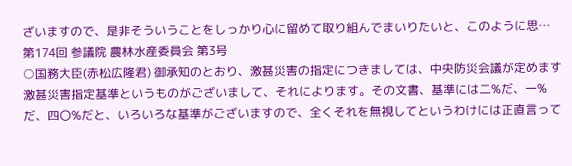ざいますので、是非そういうことをしっかり心に留めて取り組んでまいりたいと、このように思…
第174回 参議院 農林水産委員会 第3号
○国務大臣(赤松広隆君) 御承知のとおり、激甚災害の指定につきましては、中央防災会議が定めます激甚災害指定基準というものがございまして、それによります。その文書、基準には二%だ、一%だ、四〇%だと、いろいろな基準がございますので、全くそれを無視してというわけには正直言って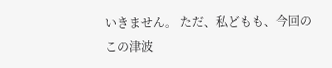いきません。 ただ、私どもも、今回のこの津波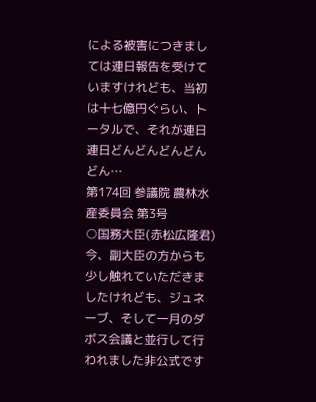による被害につきましては連日報告を受けていますけれども、当初は十七億円ぐらい、トータルで、それが連日連日どんどんどんどんどん…
第174回 参議院 農林水産委員会 第3号
○国務大臣(赤松広隆君) 今、副大臣の方からも少し触れていただきましたけれども、ジュネーブ、そして一月のダボス会議と並行して行われました非公式です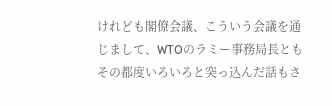けれども閣僚会議、こういう会議を通じまして、WTOのラミー事務局長ともその都度いろいろと突っ込んだ話もさ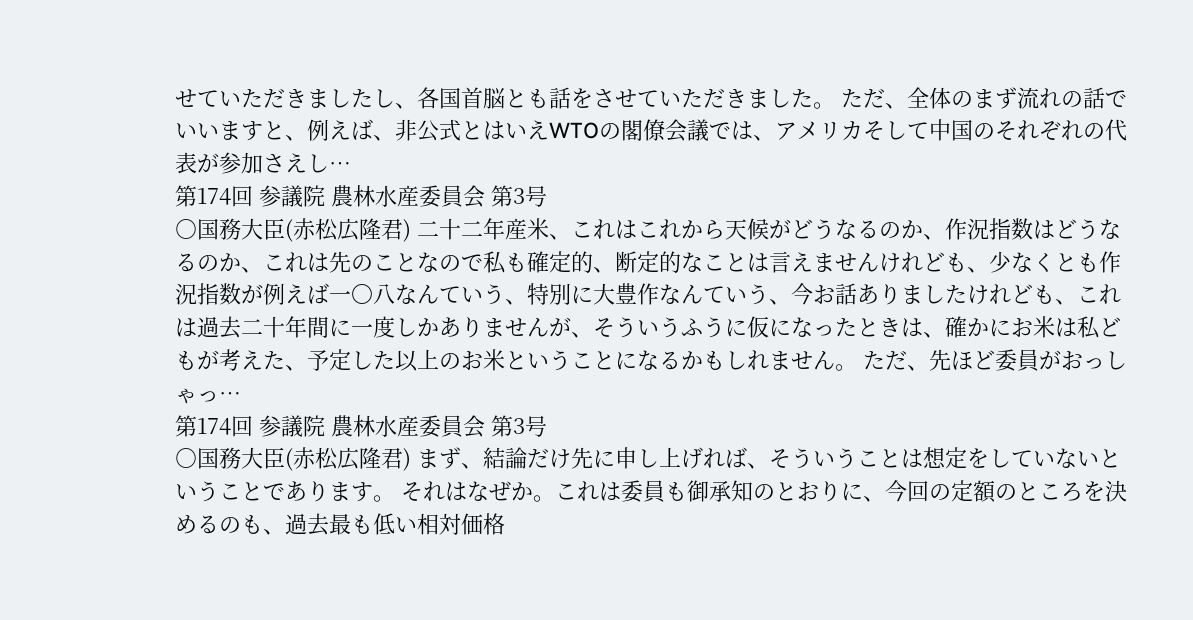せていただきましたし、各国首脳とも話をさせていただきました。 ただ、全体のまず流れの話でいいますと、例えば、非公式とはいえWTOの閣僚会議では、アメリカそして中国のそれぞれの代表が参加さえし…
第174回 参議院 農林水産委員会 第3号
○国務大臣(赤松広隆君) 二十二年産米、これはこれから天候がどうなるのか、作況指数はどうなるのか、これは先のことなので私も確定的、断定的なことは言えませんけれども、少なくとも作況指数が例えば一〇八なんていう、特別に大豊作なんていう、今お話ありましたけれども、これは過去二十年間に一度しかありませんが、そういうふうに仮になったときは、確かにお米は私どもが考えた、予定した以上のお米ということになるかもしれません。 ただ、先ほど委員がおっしゃっ…
第174回 参議院 農林水産委員会 第3号
○国務大臣(赤松広隆君) まず、結論だけ先に申し上げれば、そういうことは想定をしていないということであります。 それはなぜか。これは委員も御承知のとおりに、今回の定額のところを決めるのも、過去最も低い相対価格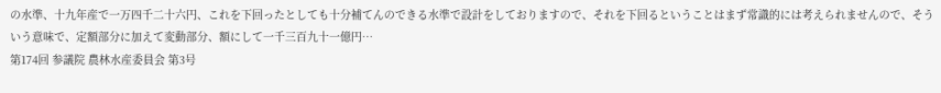の水準、十九年産で一万四千二十六円、これを下回ったとしても十分補てんのできる水準で設計をしておりますので、それを下回るということはまず常識的には考えられませんので、そういう意味で、定額部分に加えて変動部分、額にして一千三百九十一億円…
第174回 参議院 農林水産委員会 第3号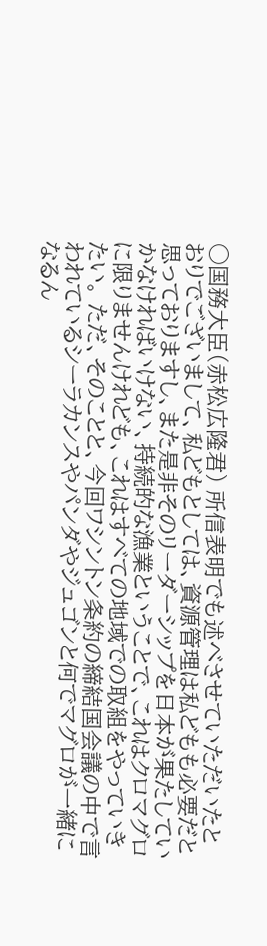○国務大臣(赤松広隆君) 所信表明でも述べさせていただいたとおりでございまして、私どもとしては、資源管理は私どもも必要だと思っておりますし、また是非そのリーダーシップを日本が果たしていかなければいけない、持続的な漁業ということで、これはクロマグロに限りませんけれども、これはすべての地域での取組をやっていきたい。 ただ、そのことと、今回ワシントン条約の締結国会議の中で言われているシーラカンスやパンダやジュゴンと何でマグロが一緒になるん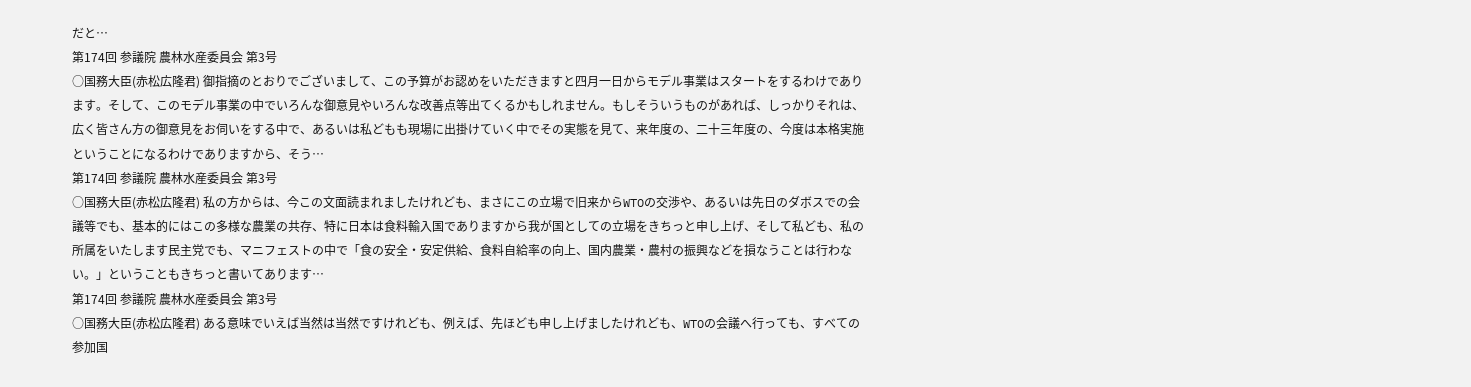だと…
第174回 参議院 農林水産委員会 第3号
○国務大臣(赤松広隆君) 御指摘のとおりでございまして、この予算がお認めをいただきますと四月一日からモデル事業はスタートをするわけであります。そして、このモデル事業の中でいろんな御意見やいろんな改善点等出てくるかもしれません。もしそういうものがあれば、しっかりそれは、広く皆さん方の御意見をお伺いをする中で、あるいは私どもも現場に出掛けていく中でその実態を見て、来年度の、二十三年度の、今度は本格実施ということになるわけでありますから、そう…
第174回 参議院 農林水産委員会 第3号
○国務大臣(赤松広隆君) 私の方からは、今この文面読まれましたけれども、まさにこの立場で旧来からWTOの交渉や、あるいは先日のダボスでの会議等でも、基本的にはこの多様な農業の共存、特に日本は食料輸入国でありますから我が国としての立場をきちっと申し上げ、そして私ども、私の所属をいたします民主党でも、マニフェストの中で「食の安全・安定供給、食料自給率の向上、国内農業・農村の振興などを損なうことは行わない。」ということもきちっと書いてあります…
第174回 参議院 農林水産委員会 第3号
○国務大臣(赤松広隆君) ある意味でいえば当然は当然ですけれども、例えば、先ほども申し上げましたけれども、WTOの会議へ行っても、すべての参加国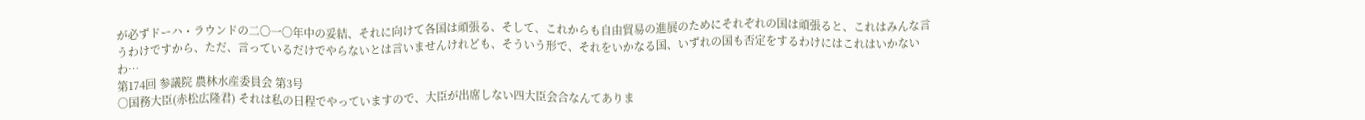が必ずドーハ・ラウンドの二〇一〇年中の妥結、それに向けて各国は頑張る、そして、これからも自由貿易の進展のためにそれぞれの国は頑張ると、これはみんな言うわけですから、ただ、言っているだけでやらないとは言いませんけれども、そういう形で、それをいかなる国、いずれの国も否定をするわけにはこれはいかないわ…
第174回 参議院 農林水産委員会 第3号
○国務大臣(赤松広隆君) それは私の日程でやっていますので、大臣が出席しない四大臣会合なんてありま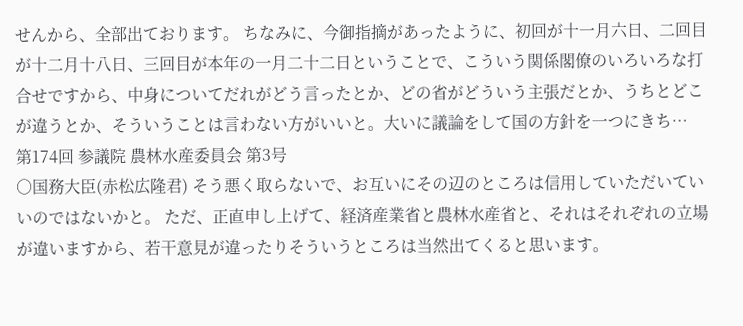せんから、全部出ております。 ちなみに、今御指摘があったように、初回が十一月六日、二回目が十二月十八日、三回目が本年の一月二十二日ということで、こういう関係閣僚のいろいろな打合せですから、中身についてだれがどう言ったとか、どの省がどういう主張だとか、うちとどこが違うとか、そういうことは言わない方がいいと。大いに議論をして国の方針を一つにきち…
第174回 参議院 農林水産委員会 第3号
○国務大臣(赤松広隆君) そう悪く取らないで、お互いにその辺のところは信用していただいていいのではないかと。 ただ、正直申し上げて、経済産業省と農林水産省と、それはそれぞれの立場が違いますから、若干意見が違ったりそういうところは当然出てくると思います。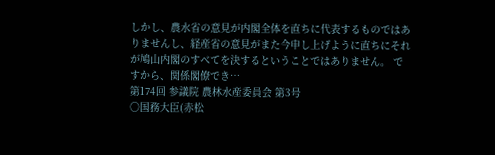しかし、農水省の意見が内閣全体を直ちに代表するものではありませんし、経産省の意見がまた今申し上げように直ちにそれが鳩山内閣のすべてを決するということではありません。 ですから、関係閣僚でき…
第174回 参議院 農林水産委員会 第3号
○国務大臣(赤松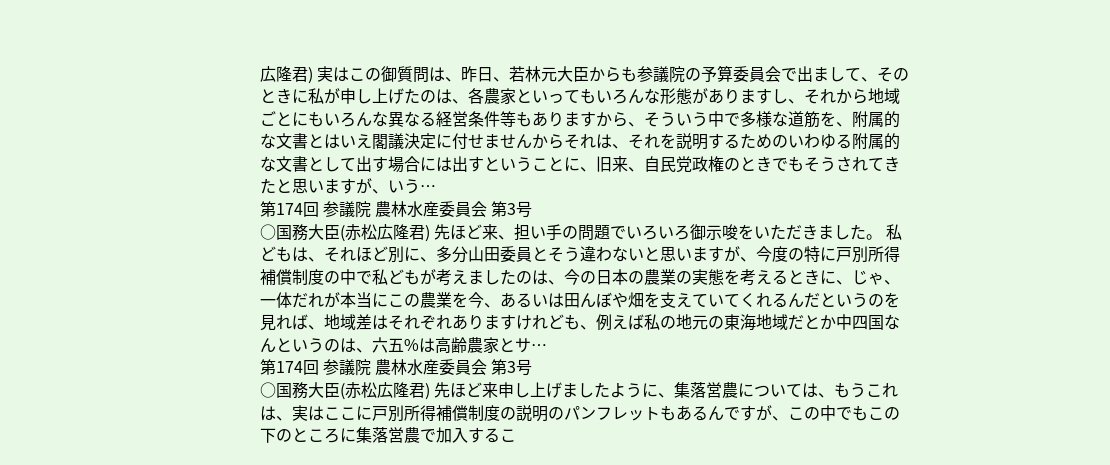広隆君) 実はこの御質問は、昨日、若林元大臣からも参議院の予算委員会で出まして、そのときに私が申し上げたのは、各農家といってもいろんな形態がありますし、それから地域ごとにもいろんな異なる経営条件等もありますから、そういう中で多様な道筋を、附属的な文書とはいえ閣議決定に付せませんからそれは、それを説明するためのいわゆる附属的な文書として出す場合には出すということに、旧来、自民党政権のときでもそうされてきたと思いますが、いう…
第174回 参議院 農林水産委員会 第3号
○国務大臣(赤松広隆君) 先ほど来、担い手の問題でいろいろ御示唆をいただきました。 私どもは、それほど別に、多分山田委員とそう違わないと思いますが、今度の特に戸別所得補償制度の中で私どもが考えましたのは、今の日本の農業の実態を考えるときに、じゃ、一体だれが本当にこの農業を今、あるいは田んぼや畑を支えていてくれるんだというのを見れば、地域差はそれぞれありますけれども、例えば私の地元の東海地域だとか中四国なんというのは、六五%は高齢農家とサ…
第174回 参議院 農林水産委員会 第3号
○国務大臣(赤松広隆君) 先ほど来申し上げましたように、集落営農については、もうこれは、実はここに戸別所得補償制度の説明のパンフレットもあるんですが、この中でもこの下のところに集落営農で加入するこ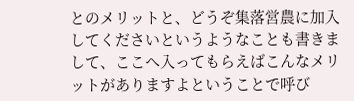とのメリットと、どうぞ集落営農に加入してくださいというようなことも書きまして、ここへ入ってもらえばこんなメリットがありますよということで呼び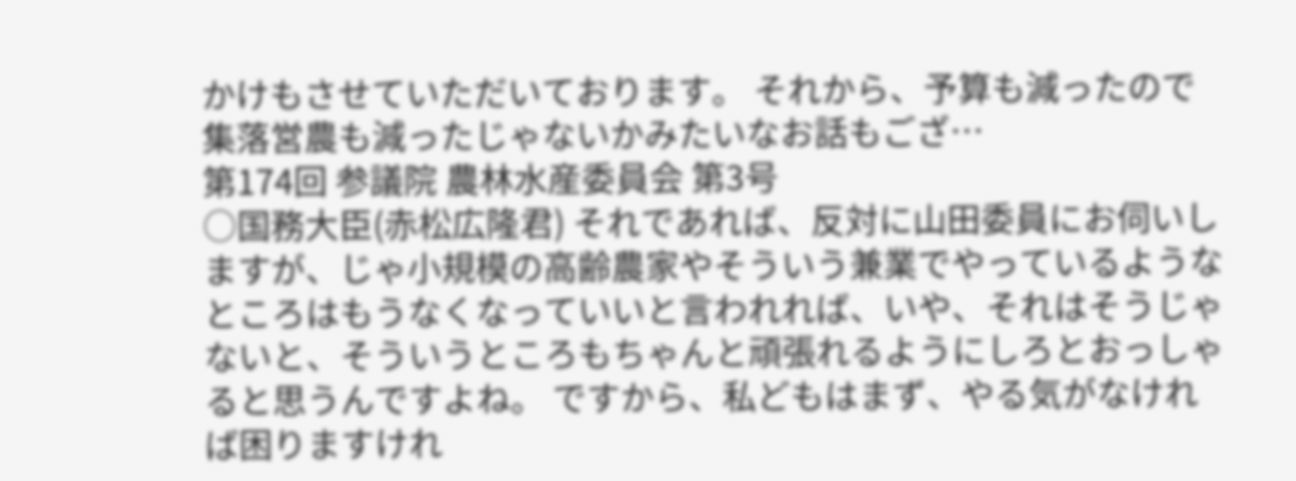かけもさせていただいております。 それから、予算も減ったので集落営農も減ったじゃないかみたいなお話もござ…
第174回 参議院 農林水産委員会 第3号
○国務大臣(赤松広隆君) それであれば、反対に山田委員にお伺いしますが、じゃ小規模の高齢農家やそういう兼業でやっているようなところはもうなくなっていいと言われれば、いや、それはそうじゃないと、そういうところもちゃんと頑張れるようにしろとおっしゃると思うんですよね。 ですから、私どもはまず、やる気がなければ困りますけれ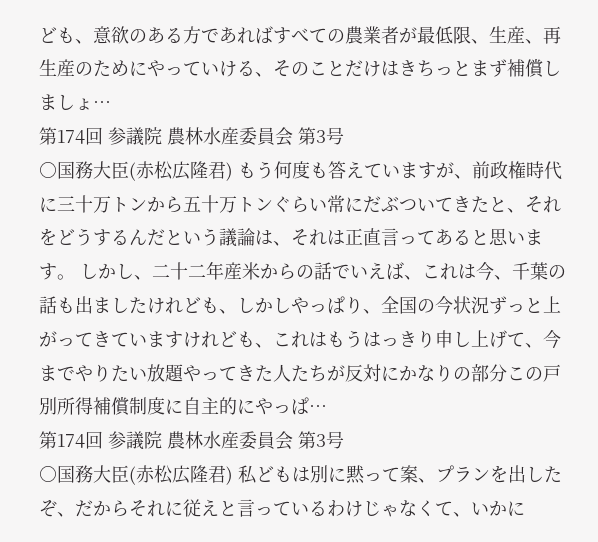ども、意欲のある方であればすべての農業者が最低限、生産、再生産のためにやっていける、そのことだけはきちっとまず補償しましょ…
第174回 参議院 農林水産委員会 第3号
○国務大臣(赤松広隆君) もう何度も答えていますが、前政権時代に三十万トンから五十万トンぐらい常にだぶついてきたと、それをどうするんだという議論は、それは正直言ってあると思います。 しかし、二十二年産米からの話でいえば、これは今、千葉の話も出ましたけれども、しかしやっぱり、全国の今状況ずっと上がってきていますけれども、これはもうはっきり申し上げて、今までやりたい放題やってきた人たちが反対にかなりの部分この戸別所得補償制度に自主的にやっぱ…
第174回 参議院 農林水産委員会 第3号
○国務大臣(赤松広隆君) 私どもは別に黙って案、プランを出したぞ、だからそれに従えと言っているわけじゃなくて、いかに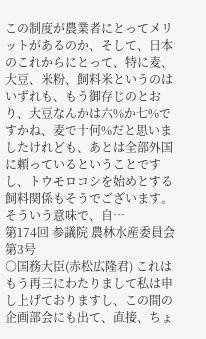この制度が農業者にとってメリットがあるのか、そして、日本のこれからにとって、特に麦、大豆、米粉、飼料米というのはいずれも、もう御存じのとおり、大豆なんかは六%か七%ですかね、麦で十何%だと思いましたけれども、あとは全部外国に頼っているということですし、トウモロコシを始めとする飼料関係もそうでございます。 そういう意味で、自…
第174回 参議院 農林水産委員会 第3号
○国務大臣(赤松広隆君) これはもう再三にわたりまして私は申し上げておりますし、この間の企画部会にも出て、直接、ちょ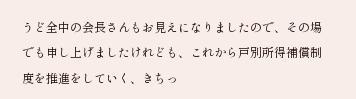うど全中の会長さんもお見えになりましたので、その場でも申し上げましたけれども、これから戸別所得補償制度を推進をしていく、きちっ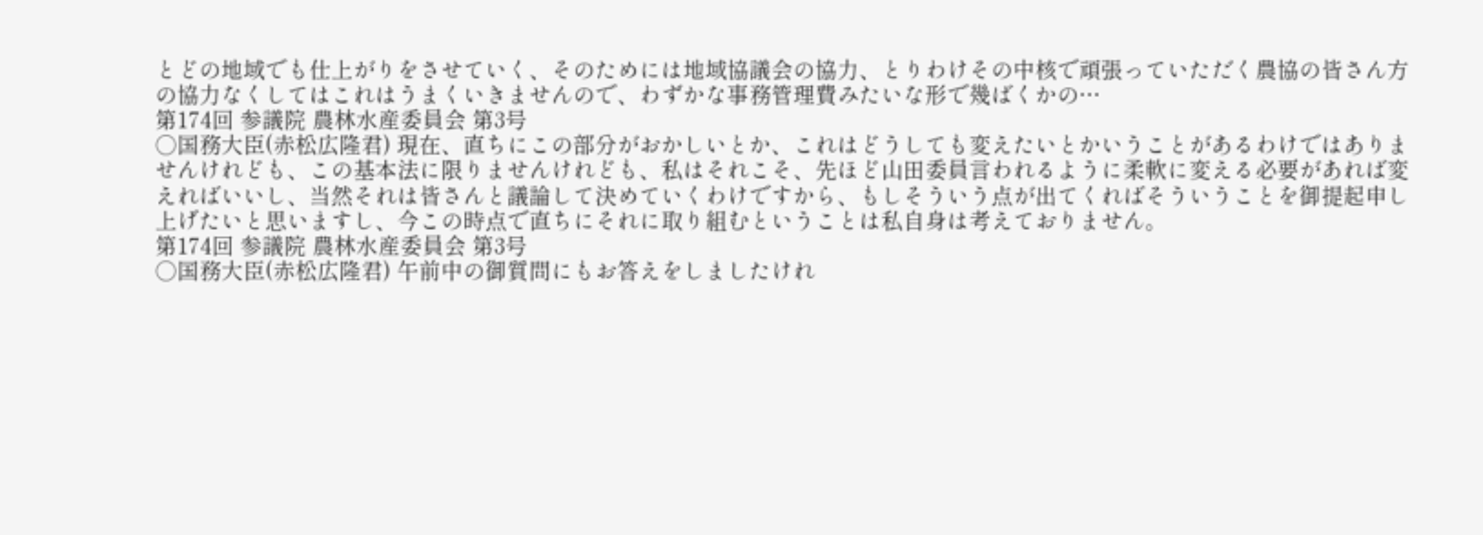とどの地域でも仕上がりをさせていく、そのためには地域協議会の協力、とりわけその中核で頑張っていただく農協の皆さん方の協力なくしてはこれはうまくいきませんので、わずかな事務管理費みたいな形で幾ばくかの…
第174回 参議院 農林水産委員会 第3号
○国務大臣(赤松広隆君) 現在、直ちにこの部分がおかしいとか、これはどうしても変えたいとかいうことがあるわけではありませんけれども、この基本法に限りませんけれども、私はそれこそ、先ほど山田委員言われるように柔軟に変える必要があれば変えればいいし、当然それは皆さんと議論して決めていくわけですから、もしそういう点が出てくればそういうことを御提起申し上げたいと思いますし、今この時点で直ちにそれに取り組むということは私自身は考えておりません。
第174回 参議院 農林水産委員会 第3号
○国務大臣(赤松広隆君) 午前中の御質問にもお答えをしましたけれ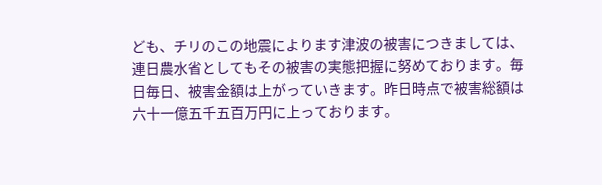ども、チリのこの地震によります津波の被害につきましては、連日農水省としてもその被害の実態把握に努めております。毎日毎日、被害金額は上がっていきます。昨日時点で被害総額は六十一億五千五百万円に上っております。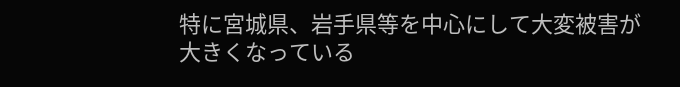特に宮城県、岩手県等を中心にして大変被害が大きくなっている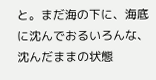と。まだ海の下に、海底に沈んでおるいろんな、沈んだままの状態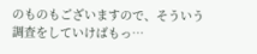のものもございますので、そういう調査をしていけばもっ…